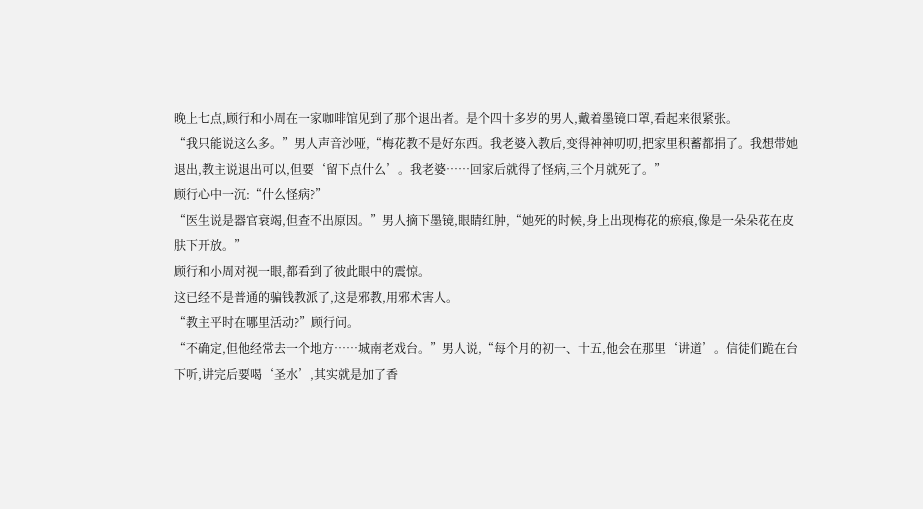晚上七点,顾行和小周在一家咖啡馆见到了那个退出者。是个四十多岁的男人,戴着墨镜口罩,看起来很紧张。
“我只能说这么多。”男人声音沙哑,“梅花教不是好东西。我老婆入教后,变得神神叨叨,把家里积蓄都捐了。我想带她退出,教主说退出可以,但要‘留下点什么’。我老婆……回家后就得了怪病,三个月就死了。”
顾行心中一沉:“什么怪病?”
“医生说是器官衰竭,但查不出原因。”男人摘下墨镜,眼睛红肿,“她死的时候,身上出现梅花的瘀痕,像是一朵朵花在皮肤下开放。”
顾行和小周对视一眼,都看到了彼此眼中的震惊。
这已经不是普通的骗钱教派了,这是邪教,用邪术害人。
“教主平时在哪里活动?”顾行问。
“不确定,但他经常去一个地方……城南老戏台。”男人说,“每个月的初一、十五,他会在那里‘讲道’。信徒们跪在台下听,讲完后要喝‘圣水’,其实就是加了香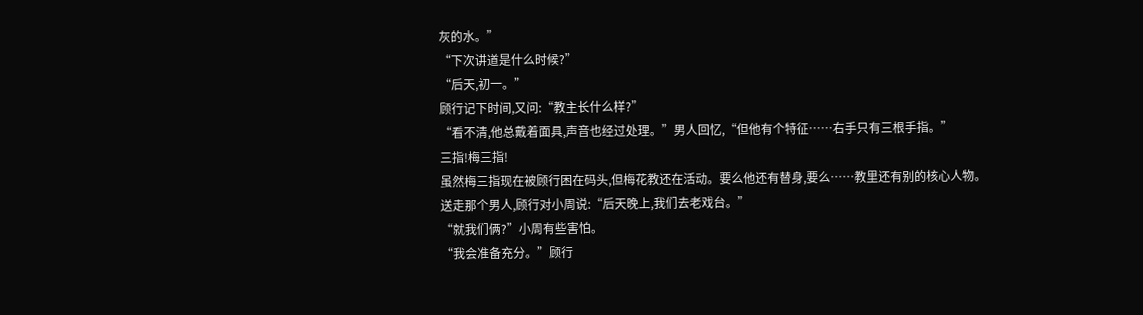灰的水。”
“下次讲道是什么时候?”
“后天,初一。”
顾行记下时间,又问:“教主长什么样?”
“看不清,他总戴着面具,声音也经过处理。”男人回忆,“但他有个特征……右手只有三根手指。”
三指!梅三指!
虽然梅三指现在被顾行困在码头,但梅花教还在活动。要么他还有替身,要么……教里还有别的核心人物。
送走那个男人,顾行对小周说:“后天晚上,我们去老戏台。”
“就我们俩?”小周有些害怕。
“我会准备充分。”顾行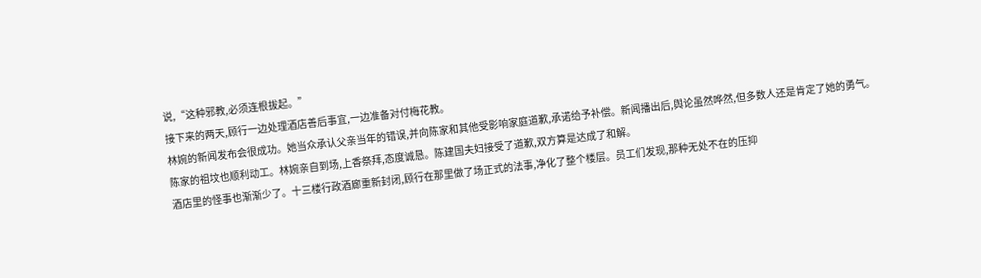说,“这种邪教,必须连根拔起。”
接下来的两天,顾行一边处理酒店善后事宜,一边准备对付梅花教。
林婉的新闻发布会很成功。她当众承认父亲当年的错误,并向陈家和其他受影响家庭道歉,承诺给予补偿。新闻播出后,舆论虽然哗然,但多数人还是肯定了她的勇气。
陈家的祖坟也顺利动工。林婉亲自到场,上香祭拜,态度诚恳。陈建国夫妇接受了道歉,双方算是达成了和解。
酒店里的怪事也渐渐少了。十三楼行政酒廊重新封闭,顾行在那里做了场正式的法事,净化了整个楼层。员工们发现,那种无处不在的压抑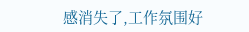感消失了,工作氛围好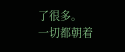了很多。
一切都朝着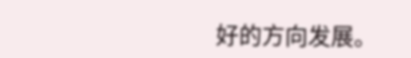好的方向发展。